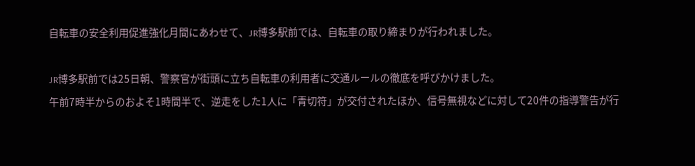自転車の安全利用促進強化月間にあわせて、JR博多駅前では、自転車の取り締まりが行われました。

JR博多駅前では25日朝、警察官が街頭に立ち自転車の利用者に交通ルールの徹底を呼びかけました。
午前7時半からのおよそ1時間半で、逆走をした1人に「青切符」が交付されたほか、信号無視などに対して20件の指導警告が行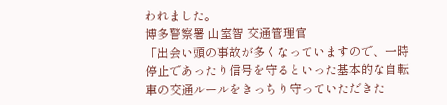われました。
博多警察署 山室智 交通管理官
「出会い頭の事故が多くなっていますので、一時停止であったり信号を守るといった基本的な自転車の交通ルールをきっちり守っていただきた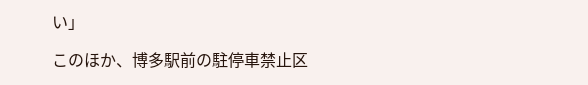い」

このほか、博多駅前の駐停車禁止区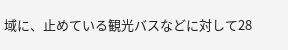域に、止めている観光バスなどに対して28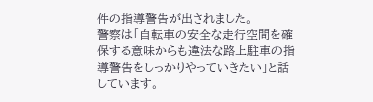件の指導警告が出されました。
警察は「自転車の安全な走行空間を確保する意味からも違法な路上駐車の指導警告をしっかりやっていきたい」と話しています。